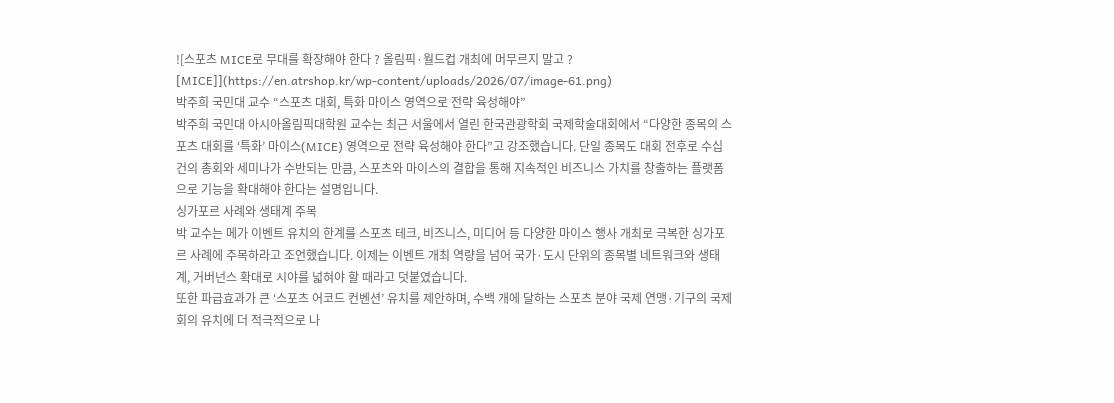![스포츠 MICE로 무대를 확장해야 한다 ? 올림픽·월드컵 개최에 머무르지 말고 ? [MICE]](https://en.atrshop.kr/wp-content/uploads/2026/07/image-61.png)
박주희 국민대 교수 “스포츠 대회, 특화 마이스 영역으로 전략 육성해야”
박주희 국민대 아시아올림픽대학원 교수는 최근 서울에서 열린 한국관광학회 국제학술대회에서 “다양한 종목의 스포츠 대회를 ‘특화’ 마이스(MICE) 영역으로 전략 육성해야 한다”고 강조했습니다. 단일 종목도 대회 전후로 수십 건의 총회와 세미나가 수반되는 만큼, 스포츠와 마이스의 결합을 통해 지속적인 비즈니스 가치를 창출하는 플랫폼으로 기능을 확대해야 한다는 설명입니다.
싱가포르 사례와 생태계 주목
박 교수는 메가 이벤트 유치의 한계를 스포츠 테크, 비즈니스, 미디어 등 다양한 마이스 행사 개최로 극복한 싱가포르 사례에 주목하라고 조언했습니다. 이제는 이벤트 개최 역량을 넘어 국가·도시 단위의 종목별 네트워크와 생태계, 거버넌스 확대로 시야를 넓혀야 할 때라고 덧붙였습니다.
또한 파급효과가 큰 ‘스포츠 어코드 컨벤션’ 유치를 제안하며, 수백 개에 달하는 스포츠 분야 국제 연맹·기구의 국제회의 유치에 더 적극적으로 나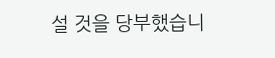설 것을 당부했습니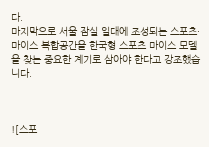다.
마지막으로 서울 잠실 일대에 조성되는 스포츠·마이스 복합공간을 한국형 스포츠 마이스 모델을 찾는 중요한 계기로 삼아야 한다고 강조했습니다.



![스포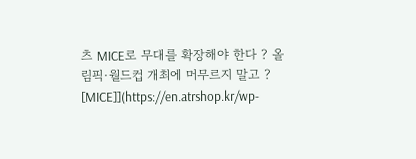츠 MICE로 무대를 확장해야 한다 ? 올림픽·월드컵 개최에 머무르지 말고 ? [MICE]](https://en.atrshop.kr/wp-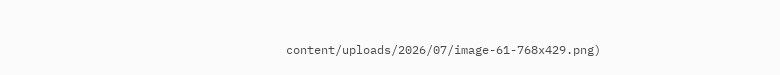content/uploads/2026/07/image-61-768x429.png)